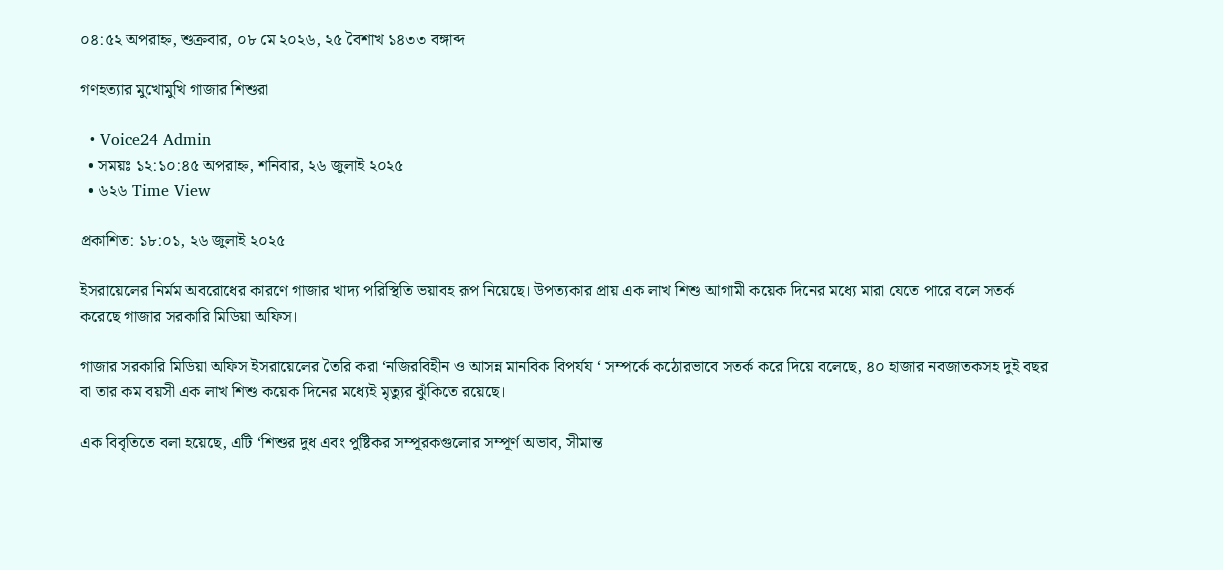০৪:৫২ অপরাহ্ন, শুক্রবার, ০৮ মে ২০২৬, ২৫ বৈশাখ ১৪৩৩ বঙ্গাব্দ

গণহত্যার মুখোমুখি গাজার শিশুরা

  • Voice24 Admin
  • সময়ঃ ১২:১০:৪৫ অপরাহ্ন, শনিবার, ২৬ জুলাই ২০২৫
  • ৬২৬ Time View

প্রকাশিত: ১৮:০১, ২৬ জুলাই ২০২৫

ইসরায়েলের নির্মম অবরোধের কারণে গাজার খাদ্য পরিস্থিতি ভয়াবহ রূপ নিয়েছে। উপত্যকার প্রায় এক লাখ শিশু আগামী কয়েক দিনের মধ্যে মারা যেতে পারে বলে সতর্ক করেছে গাজার সরকারি মিডিয়া অফিস।

গাজার সরকারি মিডিয়া অফিস ইসরায়েলের তৈরি করা ‘নজিরবিহীন ও আসন্ন মানবিক বিপর্যয ‘ সম্পর্কে কঠোরভাবে সতর্ক করে দিয়ে বলেছে, ৪০ হাজার নবজাতকসহ দুই বছর বা তার কম বয়সী এক লাখ শিশু কয়েক দিনের মধ্যেই মৃত্যুর ঝুঁকিতে রয়েছে।

এক বিবৃতিতে বলা হয়েছে, এটি ‘শিশুর দুধ এবং পুষ্টিকর সম্পূরকগুলোর সম্পূর্ণ অভাব, সীমান্ত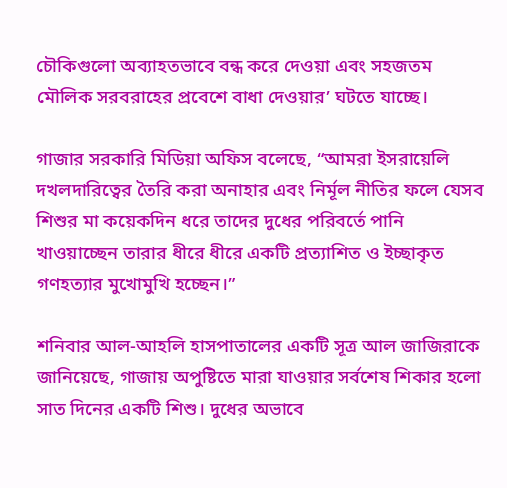চৌকিগুলো অব্যাহতভাবে বন্ধ করে দেওয়া এবং সহজতম মৌলিক সরবরাহের প্রবেশে বাধা দেওয়ার’ ঘটতে যাচ্ছে।

গাজার সরকারি মিডিয়া অফিস বলেছে, “আমরা ইসরায়েলি দখলদারিত্বের তৈরি করা অনাহার এবং নির্মূল নীতির ফলে যেসব শিশুর মা কয়েকদিন ধরে তাদের দুধের পরিবর্তে পানি খাওয়াচ্ছেন তারার ধীরে ধীরে একটি প্রত্যাশিত ও ইচ্ছাকৃত গণহত্যার মুখোমুখি হচ্ছেন।”

শনিবার আল-আহলি হাসপাতালের একটি সূত্র আল জাজিরাকে জানিয়েছে, গাজায় অপুষ্টিতে মারা যাওয়ার সর্বশেষ শিকার হলো সাত দিনের একটি শিশু। দুধের অভাবে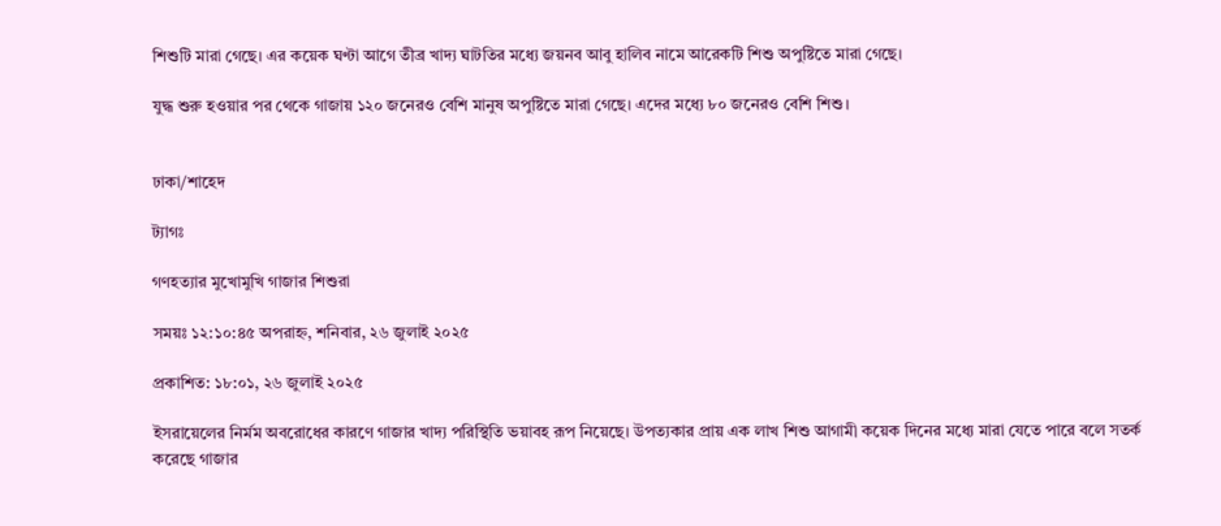শিশুটি মারা গেছে। এর কয়েক ঘণ্টা আগে তীব্র খাদ্য ঘাটতির মধ্যে জয়নব আবু হালিব নামে আরেকটি শিশু অপুষ্টিতে মারা গেছে।

যুদ্ধ শুরু হওয়ার পর থেকে গাজায় ১২০ জনেরও বেশি মানুষ অপুষ্টিতে মারা গেছে। এদের মধ্যে ৮০ জনেরও বেশি শিশু।


ঢাকা/শাহেদ

ট্যাগঃ

গণহত্যার মুখোমুখি গাজার শিশুরা

সময়ঃ ১২:১০:৪৫ অপরাহ্ন, শনিবার, ২৬ জুলাই ২০২৫

প্রকাশিত: ১৮:০১, ২৬ জুলাই ২০২৫

ইসরায়েলের নির্মম অবরোধের কারণে গাজার খাদ্য পরিস্থিতি ভয়াবহ রূপ নিয়েছে। উপত্যকার প্রায় এক লাখ শিশু আগামী কয়েক দিনের মধ্যে মারা যেতে পারে বলে সতর্ক করেছে গাজার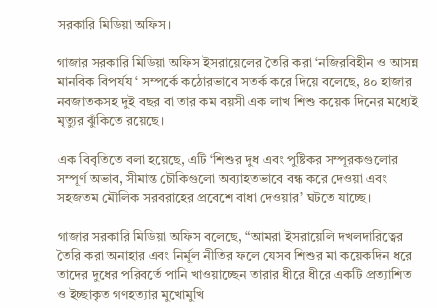সরকারি মিডিয়া অফিস।

গাজার সরকারি মিডিয়া অফিস ইসরায়েলের তৈরি করা ‘নজিরবিহীন ও আসন্ন মানবিক বিপর্যয ‘ সম্পর্কে কঠোরভাবে সতর্ক করে দিয়ে বলেছে, ৪০ হাজার নবজাতকসহ দুই বছর বা তার কম বয়সী এক লাখ শিশু কয়েক দিনের মধ্যেই মৃত্যুর ঝুঁকিতে রয়েছে।

এক বিবৃতিতে বলা হয়েছে, এটি ‘শিশুর দুধ এবং পুষ্টিকর সম্পূরকগুলোর সম্পূর্ণ অভাব, সীমান্ত চৌকিগুলো অব্যাহতভাবে বন্ধ করে দেওয়া এবং সহজতম মৌলিক সরবরাহের প্রবেশে বাধা দেওয়ার’ ঘটতে যাচ্ছে।

গাজার সরকারি মিডিয়া অফিস বলেছে, “আমরা ইসরায়েলি দখলদারিত্বের তৈরি করা অনাহার এবং নির্মূল নীতির ফলে যেসব শিশুর মা কয়েকদিন ধরে তাদের দুধের পরিবর্তে পানি খাওয়াচ্ছেন তারার ধীরে ধীরে একটি প্রত্যাশিত ও ইচ্ছাকৃত গণহত্যার মুখোমুখি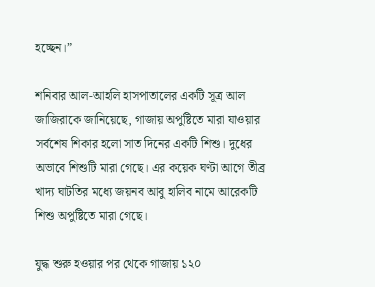হচ্ছেন।”

শনিবার আল-আহলি হাসপাতালের একটি সূত্র আল জাজিরাকে জানিয়েছে, গাজায় অপুষ্টিতে মারা যাওয়ার সর্বশেষ শিকার হলো সাত দিনের একটি শিশু। দুধের অভাবে শিশুটি মারা গেছে। এর কয়েক ঘণ্টা আগে তীব্র খাদ্য ঘাটতির মধ্যে জয়নব আবু হালিব নামে আরেকটি শিশু অপুষ্টিতে মারা গেছে।

যুদ্ধ শুরু হওয়ার পর থেকে গাজায় ১২০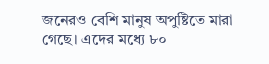জনেরও বেশি মানুষ অপুষ্টিতে মারা গেছে। এদের মধ্যে ৮০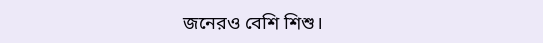জনেরও বেশি শিশু।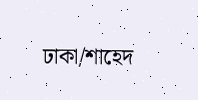ঢাকা/শাহেদ